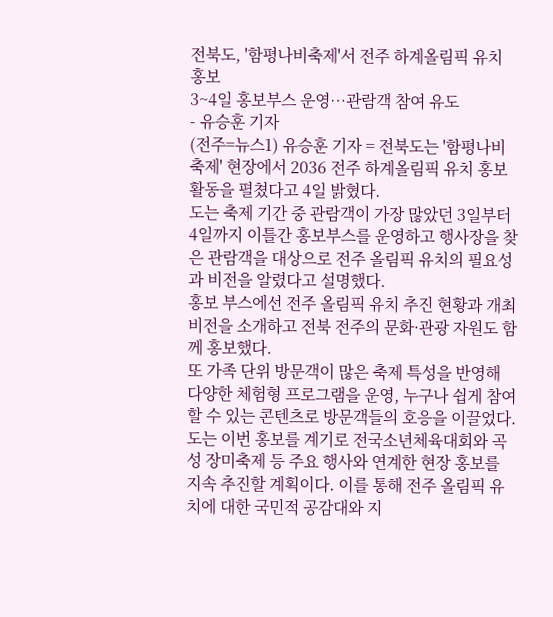전북도, '함평나비축제'서 전주 하계올림픽 유치 홍보
3~4일 홍보부스 운영…관람객 참여 유도
- 유승훈 기자
(전주=뉴스1) 유승훈 기자 = 전북도는 '함평나비축제' 현장에서 2036 전주 하계올림픽 유치 홍보 활동을 펼쳤다고 4일 밝혔다.
도는 축제 기간 중 관람객이 가장 많았던 3일부터 4일까지 이틀간 홍보부스를 운영하고 행사장을 찾은 관람객을 대상으로 전주 올림픽 유치의 필요성과 비전을 알렸다고 설명했다.
홍보 부스에선 전주 올림픽 유치 추진 현황과 개최 비전을 소개하고 전북 전주의 문화·관광 자원도 함께 홍보했다.
또 가족 단위 방문객이 많은 축제 특성을 반영해 다양한 체험형 프로그램을 운영, 누구나 쉽게 참여할 수 있는 콘텐츠로 방문객들의 호응을 이끌었다.
도는 이번 홍보를 계기로 전국소년체육대회와 곡성 장미축제 등 주요 행사와 연계한 현장 홍보를 지속 추진할 계획이다. 이를 통해 전주 올림픽 유치에 대한 국민적 공감대와 지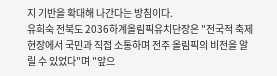지 기반을 확대해 나간다는 방침이다.
유희숙 전북도 2036하계올림픽유치단장은 "전국적 축제 현장에서 국민과 직접 소통하며 전주 올림픽의 비전을 알릴 수 있었다"며 "앞으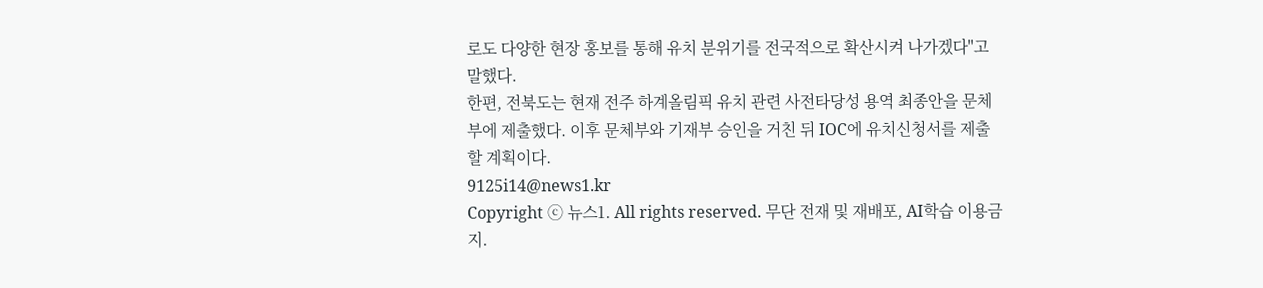로도 다양한 현장 홍보를 통해 유치 분위기를 전국적으로 확산시켜 나가겠다"고 말했다.
한편, 전북도는 현재 전주 하계올림픽 유치 관련 사전타당성 용역 최종안을 문체부에 제출했다. 이후 문체부와 기재부 승인을 거친 뒤 IOC에 유치신청서를 제출할 계획이다.
9125i14@news1.kr
Copyright ⓒ 뉴스1. All rights reserved. 무단 전재 및 재배포, AI학습 이용금지.